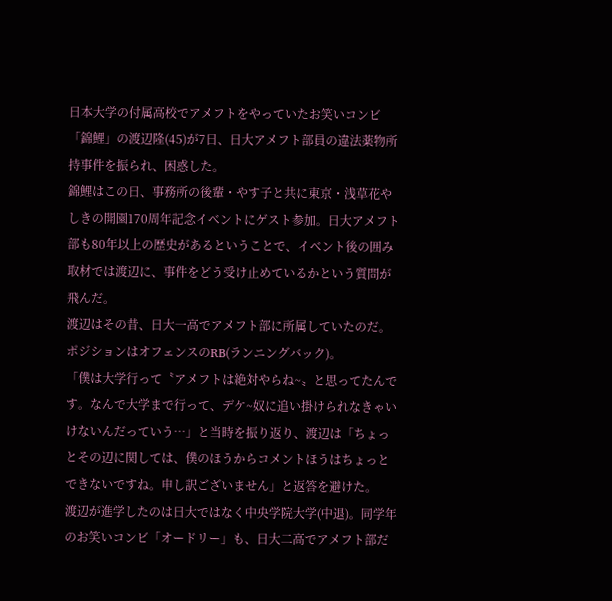日本大学の付属高校でアメフトをやっていたお笑いコンビ「錦鯉」の渡辺隆(45)が7日、日大アメフト部員の違法薬物所持事件を振られ、困惑した。
錦鯉はこの日、事務所の後輩・やす子と共に東京・浅草花やしきの開園170周年記念イベントにゲスト参加。日大アメフト部も80年以上の歴史があるということで、イベント後の囲み取材では渡辺に、事件をどう受け止めているかという質問が飛んだ。
渡辺はその昔、日大一高でアメフト部に所属していたのだ。ポジションはオフェンスのRB(ランニングバック)。
「僕は大学行って〝アメフトは絶対やらね~〟と思ってたんです。なんで大学まで行って、デケ~奴に追い掛けられなきゃいけないんだっていう…」と当時を振り返り、渡辺は「ちょっとその辺に関しては、僕のほうからコメントほうはちょっとできないですね。申し訳ございません」と返答を避けた。
渡辺が進学したのは日大ではなく中央学院大学(中退)。同学年のお笑いコンビ「オードリー」も、日大二高でアメフト部だ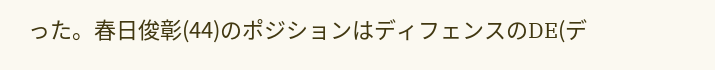った。春日俊彰(44)のポジションはディフェンスのDE(デ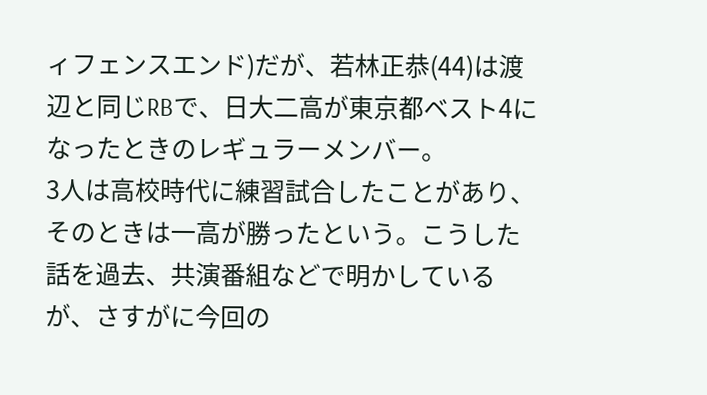ィフェンスエンド)だが、若林正恭(44)は渡辺と同じRBで、日大二高が東京都ベスト4になったときのレギュラーメンバー。
3人は高校時代に練習試合したことがあり、そのときは一高が勝ったという。こうした話を過去、共演番組などで明かしているが、さすがに今回の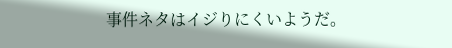事件ネタはイジりにくいようだ。